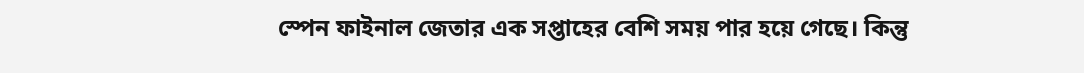স্পেন ফাইনাল জেতার এক সপ্তাহের বেশি সময় পার হয়ে গেছে। কিন্তু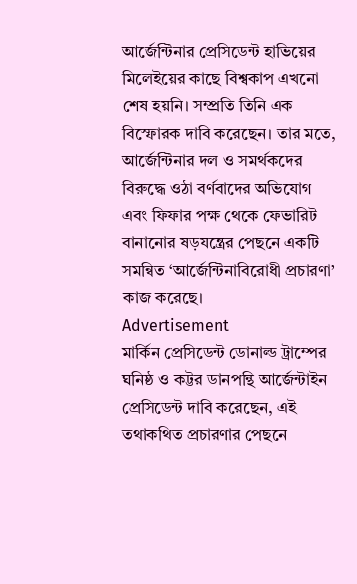আর্জেন্টিনার প্রেসিডেন্ট হাভিয়ের মিলেইয়ের কাছে বিশ্বকাপ এখনো শেষ হয়নি। সম্প্রতি তিনি এক বিস্ফোরক দাবি করেছেন। তার মতে, আর্জেন্টিনার দল ও সমর্থকদের বিরুদ্ধে ওঠা বর্ণবাদের অভিযোগ এবং ফিফার পক্ষ থেকে ফেভারিট বানানোর ষড়যন্ত্রের পেছনে একটি সমন্বিত ‘আর্জেন্টিনাবিরোধী প্রচারণা’ কাজ করেছে।
Advertisement
মার্কিন প্রেসিডেন্ট ডোনাল্ড ট্রাম্পের ঘনিষ্ঠ ও কট্টর ডানপন্থি আর্জেন্টাইন প্রেসিডেন্ট দাবি করেছেন, এই তথাকথিত প্রচারণার পেছনে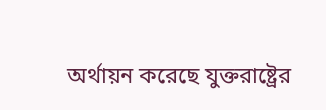অর্থায়ন করেছে যুক্তরাষ্ট্রের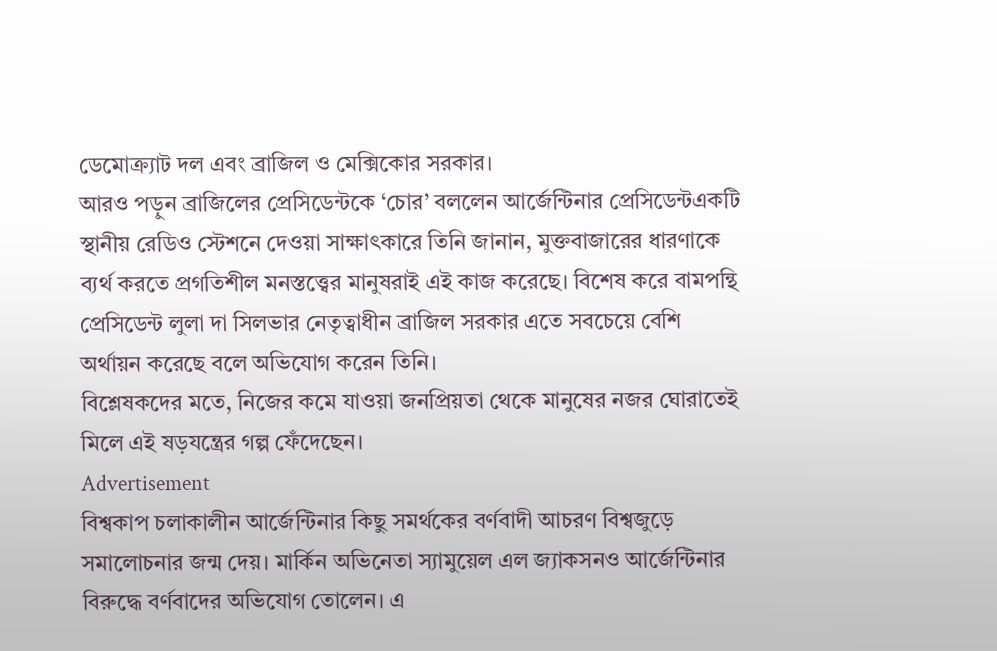ডেমোক্র্যাট দল এবং ব্রাজিল ও মেক্সিকোর সরকার।
আরও পড়ুন ব্রাজিলের প্রেসিডেন্টকে ‘চোর’ বললেন আর্জেন্টিনার প্রেসিডেন্টএকটি স্থানীয় রেডিও স্টেশনে দেওয়া সাক্ষাৎকারে তিনি জানান, মুক্তবাজারের ধারণাকে ব্যর্থ করতে প্রগতিশীল মনস্তত্ত্বের মানুষরাই এই কাজ করেছে। বিশেষ করে বামপন্থি প্রেসিডেন্ট লুলা দা সিলভার নেতৃত্বাধীন ব্রাজিল সরকার এতে সবচেয়ে বেশি অর্থায়ন করেছে বলে অভিযোগ করেন তিনি।
বিশ্লেষকদের মতে, নিজের কমে যাওয়া জনপ্রিয়তা থেকে মানুষের নজর ঘোরাতেই মিলে এই ষড়যন্ত্রের গল্প ফেঁদেছেন।
Advertisement
বিশ্বকাপ চলাকালীন আর্জেন্টিনার কিছু সমর্থকের বর্ণবাদী আচরণ বিশ্বজুড়ে সমালোচনার জন্ম দেয়। মার্কিন অভিনেতা স্যামুয়েল এল জ্যাকসনও আর্জেন্টিনার বিরুদ্ধে বর্ণবাদের অভিযোগ তোলেন। এ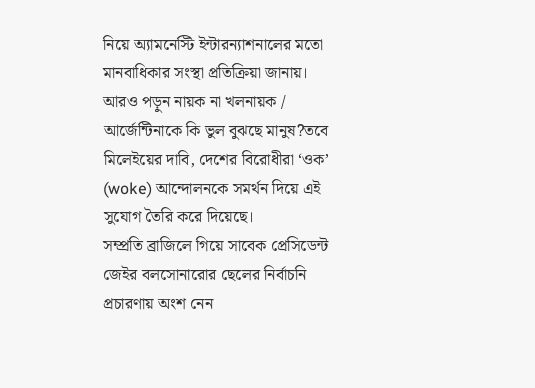নিয়ে অ্যামনেস্টি ইন্টারন্যাশনালের মতো মানবাধিকার সংস্থা প্রতিক্রিয়া জানায়।
আরও পড়ুন নায়ক না খলনায়ক / আর্জেন্টিনাকে কি ভুল বুঝছে মানুষ?তবে মিলেইয়ের দাবি, দেশের বিরোধীরা ‘ওক’ (woke) আন্দোলনকে সমর্থন দিয়ে এই সুযোগ তৈরি করে দিয়েছে।
সম্প্রতি ব্রাজিলে গিয়ে সাবেক প্রেসিডেন্ট জেইর বলসোনারোর ছেলের নির্বাচনি প্রচারণায় অংশ নেন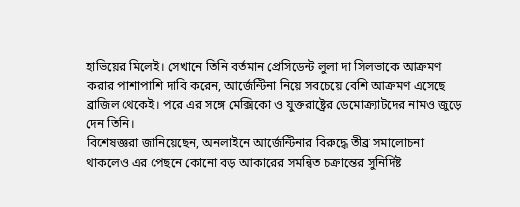হাভিয়ের মিলেই। সেখানে তিনি বর্তমান প্রেসিডেন্ট লুলা দা সিলভাকে আক্রমণ করার পাশাপাশি দাবি করেন, আর্জেন্টিনা নিয়ে সবচেয়ে বেশি আক্রমণ এসেছে ব্রাজিল থেকেই। পরে এর সঙ্গে মেক্সিকো ও যুক্তরাষ্ট্রের ডেমোক্র্যাটদের নামও জুড়ে দেন তিনি।
বিশেষজ্ঞরা জানিয়েছেন, অনলাইনে আর্জেন্টিনার বিরুদ্ধে তীব্র সমালোচনা থাকলেও এর পেছনে কোনো বড় আকারের সমন্বিত চক্রান্তের সুনির্দিষ্ট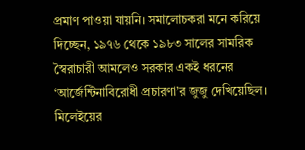প্রমাণ পাওয়া যায়নি। সমালোচকরা মনে করিয়ে দিচ্ছেন, ১৯৭৬ থেকে ১৯৮৩ সালের সামরিক স্বৈরাচারী আমলেও সরকার একই ধরনের ‘আর্জেন্টিনাবিরোধী প্রচারণা’র জুজু দেখিয়েছিল। মিলেইয়ের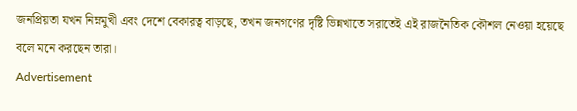জনপ্রিয়তা যখন নিম্নমুখী এবং দেশে বেকারত্ব বাড়ছে, তখন জনগণের দৃষ্টি ভিন্নখাতে সরাতেই এই রাজনৈতিক কৌশল নেওয়া হয়েছে বলে মনে করছেন তারা।
Advertisement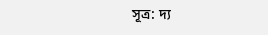সূত্র: দ্য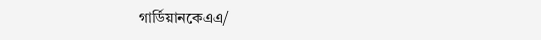গার্ডিয়ানকেএএ/